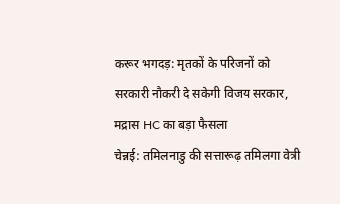करूर भगदड़: मृतकों के परिजनों को सरकारी नौकरी दे सकेगी विजय सरकार, मद्रास HC का बड़ा फैसला
चेन्नई: तमिलनाडु की सत्तारूढ़ तमिलगा वेत्री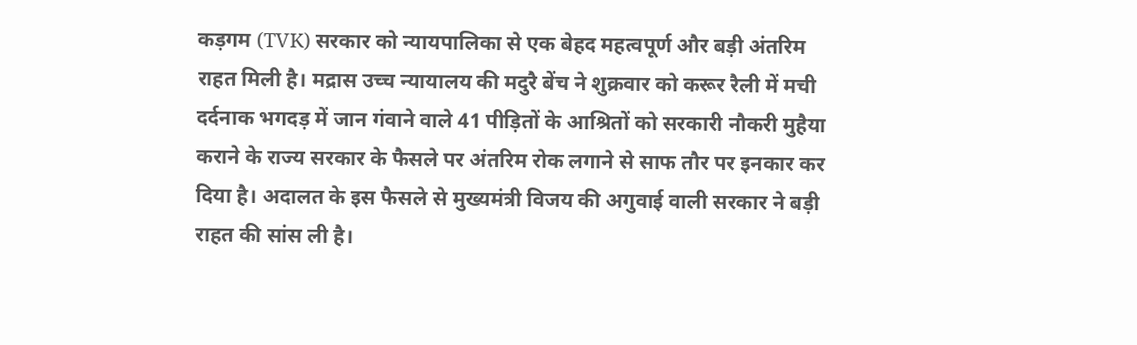कड़गम (TVK) सरकार को न्यायपालिका से एक बेहद महत्वपूर्ण और बड़ी अंतरिम राहत मिली है। मद्रास उच्च न्यायालय की मदुरै बेंच ने शुक्रवार को करूर रैली में मची दर्दनाक भगदड़ में जान गंवाने वाले 41 पीड़ितों के आश्रितों को सरकारी नौकरी मुहैया कराने के राज्य सरकार के फैसले पर अंतरिम रोक लगाने से साफ तौर पर इनकार कर दिया है। अदालत के इस फैसले से मुख्यमंत्री विजय की अगुवाई वाली सरकार ने बड़ी राहत की सांस ली है।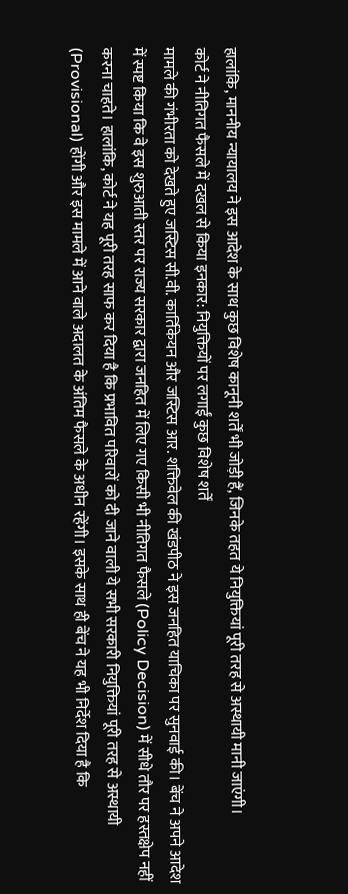हालांकि, माननीय न्यायालय ने इस आदेश के साथ कुछ विशेष कानूनी शर्तें भी जोड़ी हैं, जिनके तहत ये नियुक्तियां पूरी तरह से अस्थायी मानी जाएंगी।
कोर्ट ने नीतिगत फैसले में दखल से किया इनकार: नियुक्तियों पर लगाईं कुछ विशेष शर्तें
मामले की गंभीरता को देखते हुए जस्टिस सी.वी. कार्तिकेयन और जस्टिस आर. शक्तिवेल की खंडपीठ ने इस जनहित याचिका पर सुनवाई की। बेंच ने अपने आदेश में स्पष्ट किया कि वे इस शुरुआती स्तर पर राज्य सरकार द्वारा जनहित में लिए गए किसी भी नीतिगत फैसले (Policy Decision) में सीधे तौर पर हस्तक्षेप नहीं करना चाहते। हालांकि, कोर्ट ने यह पूरी तरह साफ कर दिया है कि प्रभावित परिवारों को दी जाने वाली ये सभी सरकारी नियुक्तियां पूरी तरह से अस्थायी (Provisional) होंगी और इस मामले में आने वाले अदालत के अंतिम फैसले के अधीन रहेंगी। इसके साथ ही बेंच ने यह भी निर्देश दिया है कि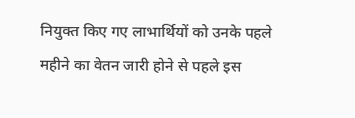नियुक्त किए गए लाभार्थियों को उनके पहले महीने का वेतन जारी होने से पहले इस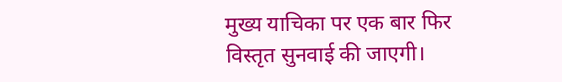मुख्य याचिका पर एक बार फिर विस्तृत सुनवाई की जाएगी।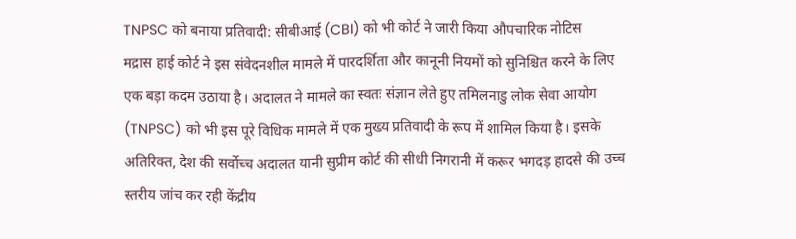TNPSC को बनाया प्रतिवादी: सीबीआई (CBI) को भी कोर्ट ने जारी किया औपचारिक नोटिस
मद्रास हाई कोर्ट ने इस संवेदनशील मामले में पारदर्शिता और कानूनी नियमों को सुनिश्चित करने के लिए एक बड़ा कदम उठाया है। अदालत ने मामले का स्वतः संज्ञान लेते हुए तमिलनाडु लोक सेवा आयोग (TNPSC) को भी इस पूरे विधिक मामले में एक मुख्य प्रतिवादी के रूप में शामिल किया है। इसके अतिरिक्त, देश की सर्वोच्च अदालत यानी सुप्रीम कोर्ट की सीधी निगरानी में करूर भगदड़ हादसे की उच्च स्तरीय जांच कर रही केंद्रीय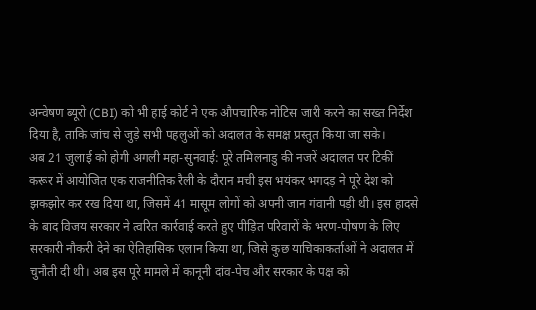अन्वेषण ब्यूरो (CBI) को भी हाई कोर्ट ने एक औपचारिक नोटिस जारी करने का सख्त निर्देश दिया है, ताकि जांच से जुड़े सभी पहलुओं को अदालत के समक्ष प्रस्तुत किया जा सके।
अब 21 जुलाई को होगी अगली महा-सुनवाई: पूरे तमिलनाडु की नजरें अदालत पर टिकीं
करूर में आयोजित एक राजनीतिक रैली के दौरान मची इस भयंकर भगदड़ ने पूरे देश को झकझोर कर रख दिया था, जिसमें 41 मासूम लोगों को अपनी जान गंवानी पड़ी थी। इस हादसे के बाद विजय सरकार ने त्वरित कार्रवाई करते हुए पीड़ित परिवारों के भरण-पोषण के लिए सरकारी नौकरी देने का ऐतिहासिक एलान किया था, जिसे कुछ याचिकाकर्ताओं ने अदालत में चुनौती दी थी। अब इस पूरे मामले में कानूनी दांव-पेच और सरकार के पक्ष को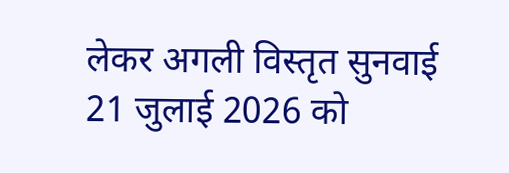लेकर अगली विस्तृत सुनवाई 21 जुलाई 2026 को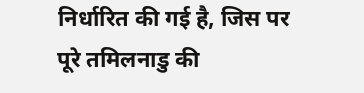निर्धारित की गई है, जिस पर पूरे तमिलनाडु की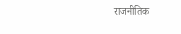राजनीतिक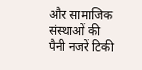और सामाजिक संस्थाओं की पैनी नजरें टिकी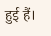हुई हैं।